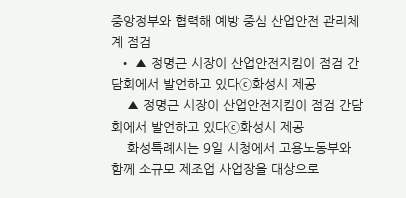중앙정부와 협력해 예방 중심 산업안전 관리체계 점검
  • ▲ 정명근 시장이 산업안전지킴이 점검 간담회에서 발언하고 있다ⓒ화성시 제공
    ▲ 정명근 시장이 산업안전지킴이 점검 간담회에서 발언하고 있다ⓒ화성시 제공
    화성특례시는 9일 시청에서 고용노동부와 함께 소규모 제조업 사업장을 대상으로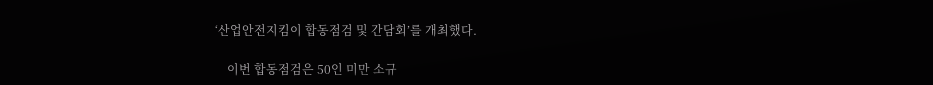‘산업안전지킴이 합동점검 및 간담회’를 개최했다.

    이번 합동점검은 50인 미만 소규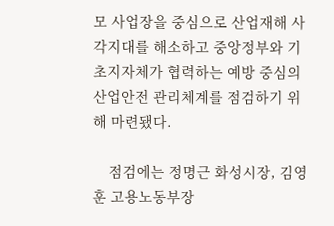모 사업장을 중심으로 산업재해 사각지대를 해소하고 중앙정부와 기초지자체가 협력하는 예방 중심의 산업안전 관리체계를 점검하기 위해 마련됐다.

    점검에는 정명근 화성시장, 김영훈 고용노동부장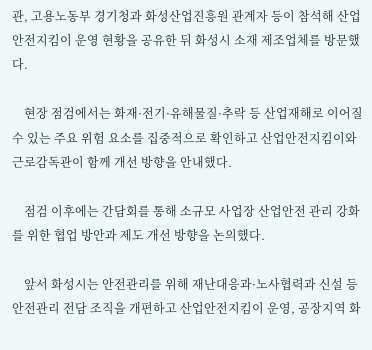관, 고용노동부 경기청과 화성산업진흥원 관계자 등이 참석해 산업안전지킴이 운영 현황을 공유한 뒤 화성시 소재 제조업체를 방문했다.

    현장 점검에서는 화재·전기·유해물질·추락 등 산업재해로 이어질 수 있는 주요 위험 요소를 집중적으로 확인하고 산업안전지킴이와 근로감독관이 함께 개선 방향을 안내했다.

    점검 이후에는 간담회를 통해 소규모 사업장 산업안전 관리 강화를 위한 협업 방안과 제도 개선 방향을 논의했다.

    앞서 화성시는 안전관리를 위해 재난대응과·노사협력과 신설 등 안전관리 전담 조직을 개편하고 산업안전지킴이 운영, 공장지역 화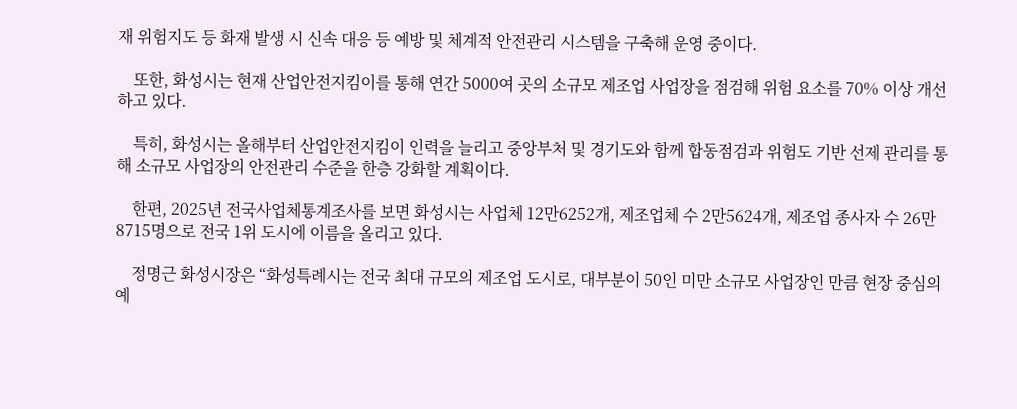재 위험지도 등 화재 발생 시 신속 대응 등 예방 및 체계적 안전관리 시스템을 구축해 운영 중이다.

    또한, 화성시는 현재 산업안전지킴이를 통해 연간 5000여 곳의 소규모 제조업 사업장을 점검해 위험 요소를 70% 이상 개선하고 있다.

    특히, 화성시는 올해부터 산업안전지킴이 인력을 늘리고 중앙부처 및 경기도와 함께 합동점검과 위험도 기반 선제 관리를 통해 소규모 사업장의 안전관리 수준을 한층 강화할 계획이다.

    한편, 2025년 전국사업체통계조사를 보면 화성시는 사업체 12만6252개, 제조업체 수 2만5624개, 제조업 종사자 수 26만8715명으로 전국 1위 도시에 이름을 올리고 있다.

    정명근 화성시장은 “화성특례시는 전국 최대 규모의 제조업 도시로, 대부분이 50인 미만 소규모 사업장인 만큼 현장 중심의 예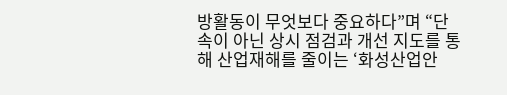방활동이 무엇보다 중요하다”며 “단속이 아닌 상시 점검과 개선 지도를 통해 산업재해를 줄이는 ‘화성산업안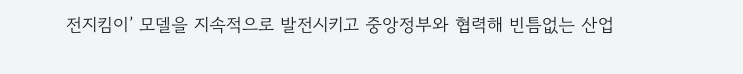전지킴이’ 모델을 지속적으로 발전시키고 중앙정부와 협력해 빈틈없는 산업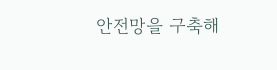안전망을 구축해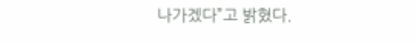나가겠다”고 밝혔다.